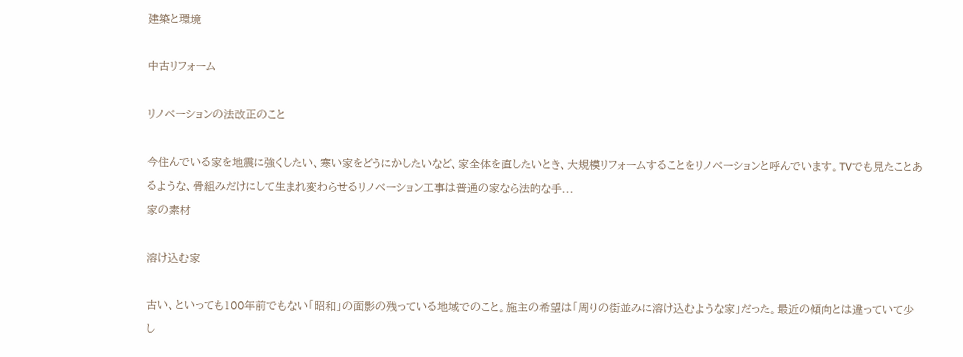建築と環境

中古リフォーム

リノベーションの法改正のこと

今住んでいる家を地震に強くしたい、寒い家をどうにかしたいなど、家全体を直したいとき、大規模リフォームすることをリノベーションと呼んでいます。TVでも見たことあるような、骨組みだけにして生まれ変わらせるリノベーション工事は普通の家なら法的な手...
家の素材

溶け込む家

古い、といっても100年前でもない「昭和」の面影の残っている地域でのこと。施主の希望は「周りの街並みに溶け込むような家」だった。最近の傾向とは違っていて少し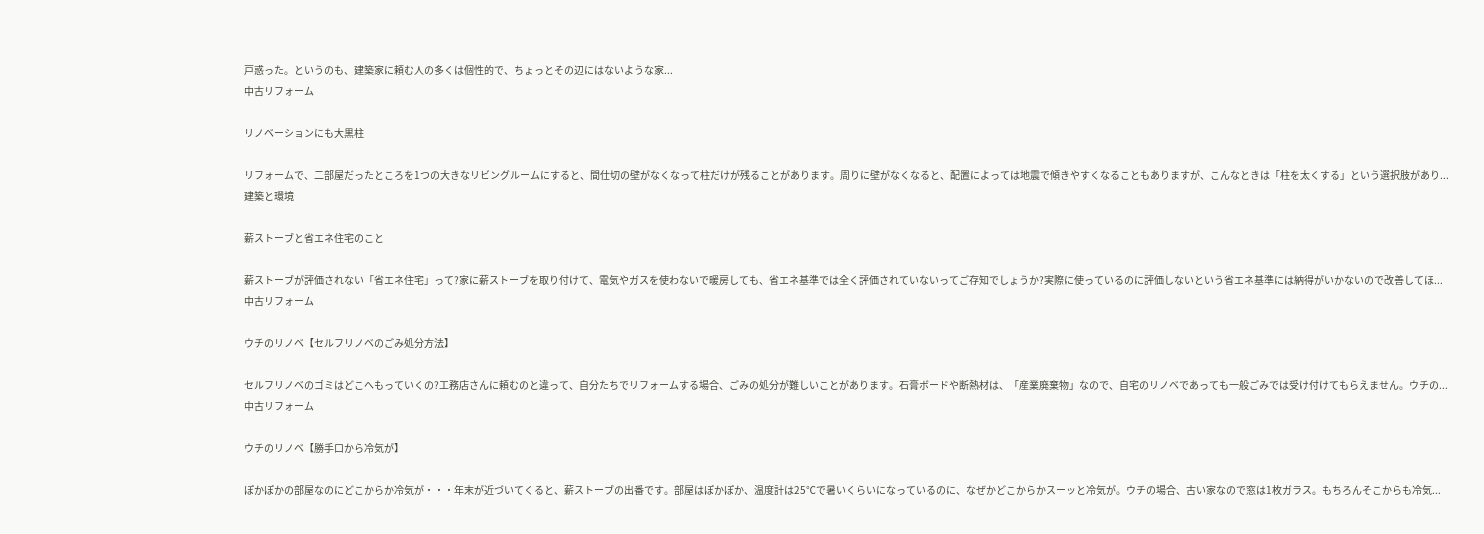戸惑った。というのも、建築家に頼む人の多くは個性的で、ちょっとその辺にはないような家...
中古リフォーム

リノベーションにも大黒柱

リフォームで、二部屋だったところを1つの大きなリビングルームにすると、間仕切の壁がなくなって柱だけが残ることがあります。周りに壁がなくなると、配置によっては地震で傾きやすくなることもありますが、こんなときは「柱を太くする」という選択肢があり...
建築と環境

薪ストーブと省エネ住宅のこと

薪ストーブが評価されない「省エネ住宅」って?家に薪ストーブを取り付けて、電気やガスを使わないで暖房しても、省エネ基準では全く評価されていないってご存知でしょうか?実際に使っているのに評価しないという省エネ基準には納得がいかないので改善してほ...
中古リフォーム

ウチのリノベ【セルフリノベのごみ処分方法】

セルフリノベのゴミはどこへもっていくの?工務店さんに頼むのと違って、自分たちでリフォームする場合、ごみの処分が難しいことがあります。石膏ボードや断熱材は、「産業廃棄物」なので、自宅のリノベであっても一般ごみでは受け付けてもらえません。ウチの...
中古リフォーム

ウチのリノベ【勝手口から冷気が】

ぽかぽかの部屋なのにどこからか冷気が・・・年末が近づいてくると、薪ストーブの出番です。部屋はぽかぽか、温度計は25℃で暑いくらいになっているのに、なぜかどこからかスーッと冷気が。ウチの場合、古い家なので窓は1枚ガラス。もちろんそこからも冷気...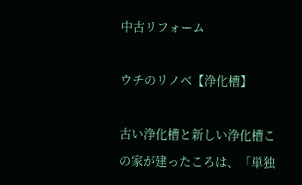中古リフォーム

ウチのリノベ【浄化槽】

古い浄化槽と新しい浄化槽この家が建ったころは、「単独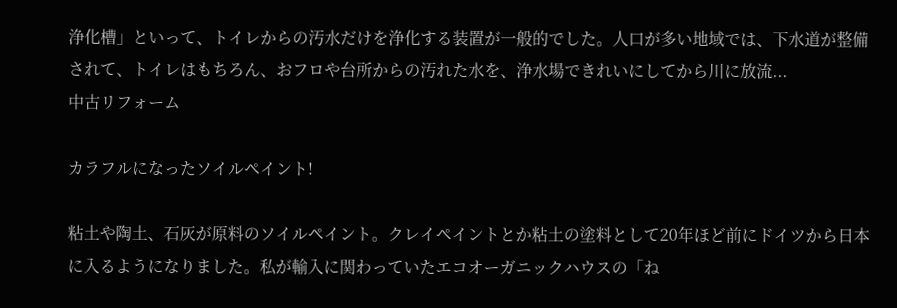浄化槽」といって、トイレからの汚水だけを浄化する装置が一般的でした。人口が多い地域では、下水道が整備されて、トイレはもちろん、おフロや台所からの汚れた水を、浄水場できれいにしてから川に放流...
中古リフォーム

カラフルになったソイルペイント!

粘土や陶土、石灰が原料のソイルペイント。クレイペイントとか粘土の塗料として20年ほど前にドイツから日本に入るようになりました。私が輸入に関わっていたエコオーガニックハウスの「ね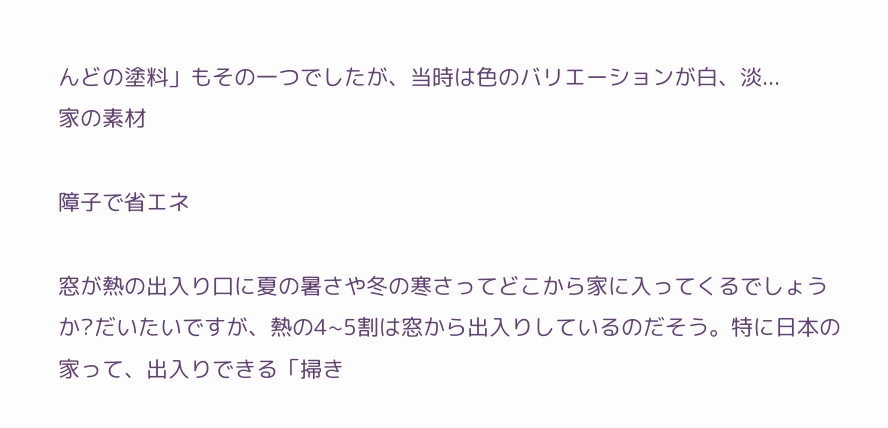んどの塗料」もその一つでしたが、当時は色のバリエーションが白、淡...
家の素材

障子で省エネ

窓が熱の出入り口に夏の暑さや冬の寒さってどこから家に入ってくるでしょうか?だいたいですが、熱の4~5割は窓から出入りしているのだそう。特に日本の家って、出入りできる「掃き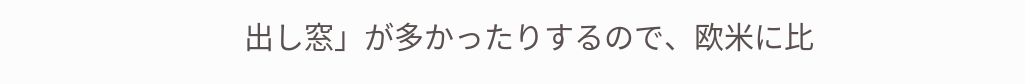出し窓」が多かったりするので、欧米に比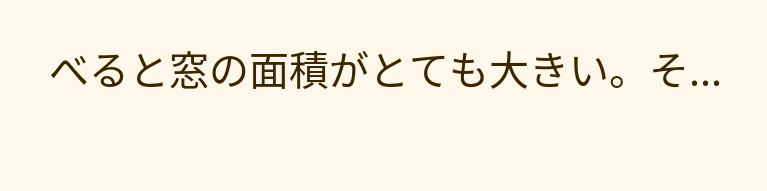べると窓の面積がとても大きい。そ...